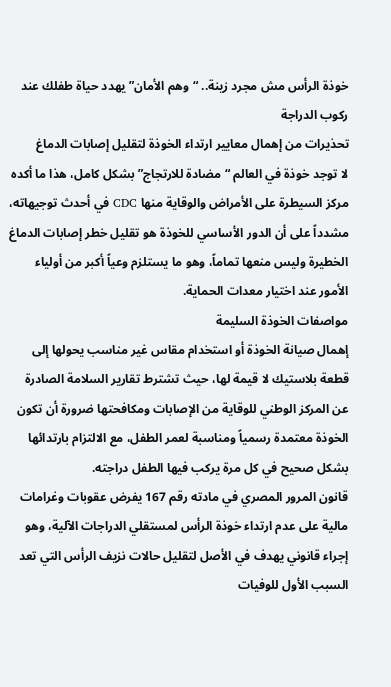خوذة الرأس مش مجرد زينة.. “وهم الأمان” يهدد حياة طفلك عند ركوب الدراجة
تحذيرات من إهمال معايير ارتداء الخوذة لتقليل إصابات الدماغ
لا توجد خوذة في العالم “مضادة للارتجاج” بشكل كامل، هذا ما أكده مركز السيطرة على الأمراض والوقاية منها CDC في أحدث توجيهاته، مشدداً على أن الدور الأساسي للخوذة هو تقليل خطر إصابات الدماغ الخطيرة وليس منعها تماماً، وهو ما يستلزم وعياً أكبر من أولياء الأمور عند اختيار معدات الحماية.
مواصفات الخوذة السليمة
إهمال صيانة الخوذة أو استخدام مقاس غير مناسب يحولها إلى قطعة بلاستيك لا قيمة لها، حيث تشترط تقارير السلامة الصادرة عن المركز الوطني للوقاية من الإصابات ومكافحتها ضرورة أن تكون الخوذة معتمدة رسمياً ومناسبة لعمر الطفل، مع الالتزام بارتدائها بشكل صحيح في كل مرة يركب فيها الطفل دراجته.
قانون المرور المصري في مادته رقم 167 يفرض عقوبات وغرامات مالية على عدم ارتداء خوذة الرأس لمستقلي الدراجات الآلية، وهو إجراء قانوني يهدف في الأصل لتقليل حالات نزيف الرأس التي تعد السبب الأول للوفيات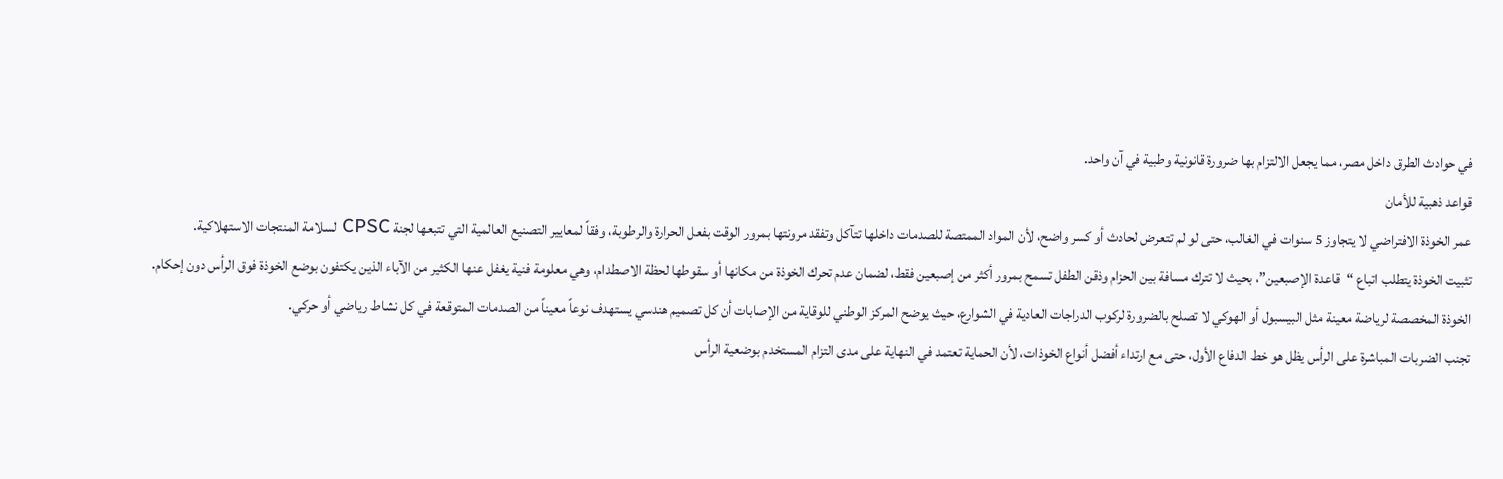في حوادث الطرق داخل مصر، مما يجعل الالتزام بها ضرورة قانونية وطبية في آن واحد.
قواعد ذهبية للأمان
عمر الخوذة الافتراضي لا يتجاوز 5 سنوات في الغالب، حتى لو لم تتعرض لحادث أو كسر واضح، لأن المواد الممتصة للصدمات داخلها تتآكل وتفقد مرونتها بمرور الوقت بفعل الحرارة والرطوبة، وفقاً لمعايير التصنيع العالمية التي تتبعها لجنة CPSC لسلامة المنتجات الاستهلاكية.
تثبيت الخوذة يتطلب اتباع “قاعدة الإصبعين”، بحيث لا تترك مسافة بين الحزام وذقن الطفل تسمح بمرور أكثر من إصبعين فقط، لضمان عدم تحرك الخوذة من مكانها أو سقوطها لحظة الاصطدام، وهي معلومة فنية يغفل عنها الكثير من الآباء الذين يكتفون بوضع الخوذة فوق الرأس دون إحكام.
الخوذة المخصصة لرياضة معينة مثل البيسبول أو الهوكي لا تصلح بالضرورة لركوب الدراجات العادية في الشوارع، حيث يوضح المركز الوطني للوقاية من الإصابات أن كل تصميم هندسي يستهدف نوعاً معيناً من الصدمات المتوقعة في كل نشاط رياضي أو حركي.
تجنب الضربات المباشرة على الرأس يظل هو خط الدفاع الأول، حتى مع ارتداء أفضل أنواع الخوذات، لأن الحماية تعتمد في النهاية على مدى التزام المستخدم بوضعية الرأس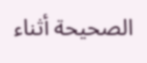الصحيحة أثناء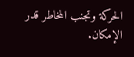الحركة وتجنب المخاطر قدر الإمكان.